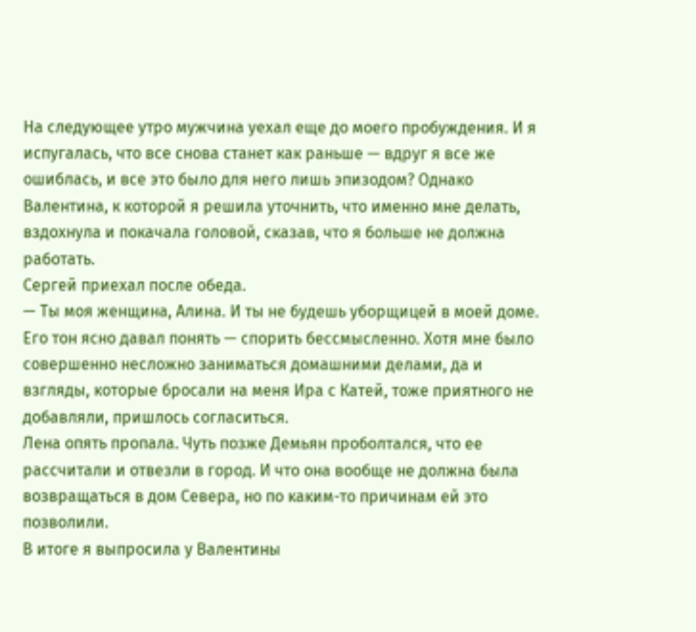На следующее утро мужчина уехал еще до моего пробуждения. И я испугалась, что все снова станет как раньше — вдруг я все же ошиблась, и все это было для него лишь эпизодом? Однако Валентина, к которой я решила уточнить, что именно мне делать, вздохнула и покачала головой, сказав, что я больше не должна работать.
Сергей приехал после обеда.
— Ты моя женщина, Алина. И ты не будешь уборщицей в моей доме.
Его тон ясно давал понять — спорить бессмысленно. Хотя мне было совершенно несложно заниматься домашними делами, да и взгляды, которые бросали на меня Ира с Катей, тоже приятного не добавляли, пришлось согласиться.
Лена опять пропала. Чуть позже Демьян проболтался, что ее рассчитали и отвезли в город. И что она вообще не должна была возвращаться в дом Севера, но по каким-то причинам ей это позволили.
В итоге я выпросила у Валентины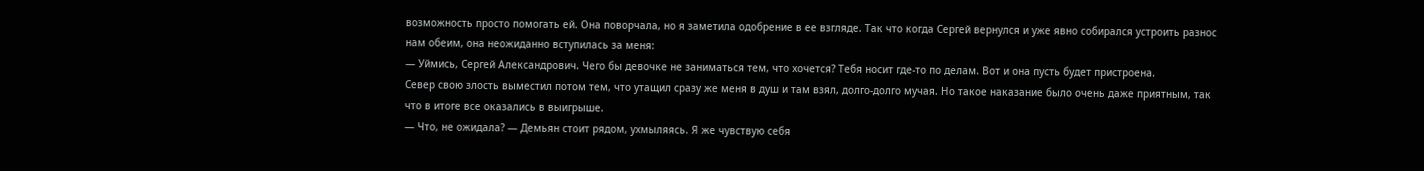возможность просто помогать ей. Она поворчала, но я заметила одобрение в ее взгляде. Так что когда Сергей вернулся и уже явно собирался устроить разнос нам обеим, она неожиданно вступилась за меня:
— Уймись, Сергей Александрович. Чего бы девочке не заниматься тем, что хочется? Тебя носит где-то по делам. Вот и она пусть будет пристроена.
Север свою злость выместил потом тем, что утащил сразу же меня в душ и там взял, долго-долго мучая. Но такое наказание было очень даже приятным, так что в итоге все оказались в выигрыше.
— Что, не ожидала? — Демьян стоит рядом, ухмыляясь. Я же чувствую себя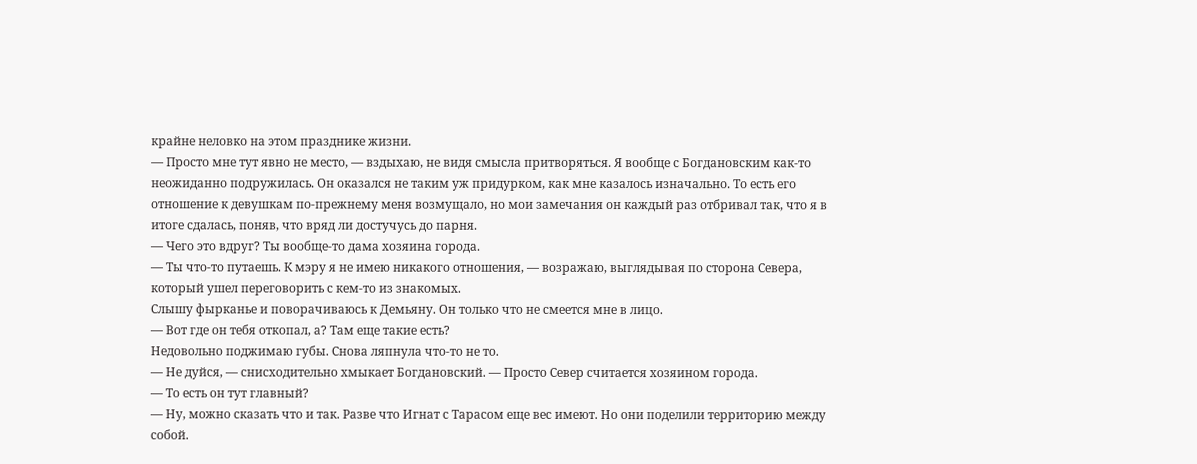крайне неловко на этом празднике жизни.
— Просто мне тут явно не место, — вздыхаю, не видя смысла притворяться. Я вообще с Богдановским как-то неожиданно подружилась. Он оказался не таким уж придурком, как мне казалось изначально. То есть его отношение к девушкам по-прежнему меня возмущало, но мои замечания он каждый раз отбривал так, что я в итоге сдалась, поняв, что вряд ли достучусь до парня.
— Чего это вдруг? Ты вообще-то дама хозяина города.
— Ты что-то путаешь. К мэру я не имею никакого отношения, — возражаю, выглядывая по сторона Севера, который ушел переговорить с кем-то из знакомых.
Слышу фырканье и поворачиваюсь к Демьяну. Он только что не смеется мне в лицо.
— Вот где он тебя откопал, а? Там еще такие есть?
Недовольно поджимаю губы. Снова ляпнула что-то не то.
— Не дуйся, — снисходительно хмыкает Богдановский. — Просто Север считается хозяином города.
— То есть он тут главный?
— Ну, можно сказать что и так. Разве что Игнат с Тарасом еще вес имеют. Но они поделили территорию между собой.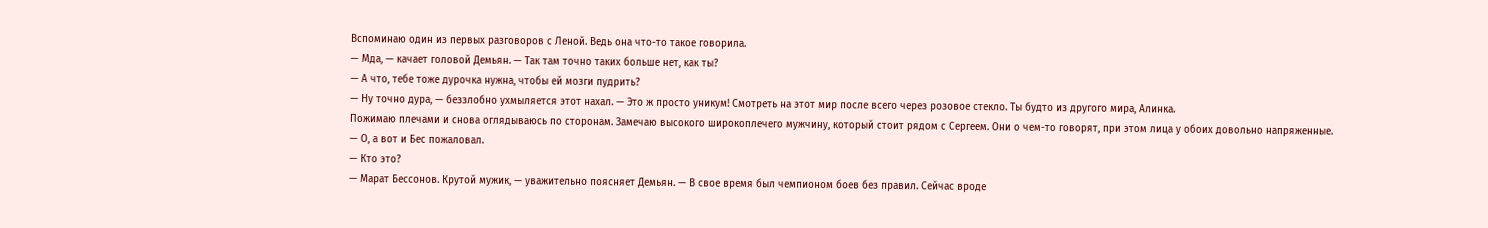Вспоминаю один из первых разговоров с Леной. Ведь она что-то такое говорила.
— Мда, — качает головой Демьян. — Так там точно таких больше нет, как ты?
— А что, тебе тоже дурочка нужна, чтобы ей мозги пудрить?
— Ну точно дура, — беззлобно ухмыляется этот нахал. — Это ж просто уникум! Смотреть на этот мир после всего через розовое стекло. Ты будто из другого мира, Алинка.
Пожимаю плечами и снова оглядываюсь по сторонам. Замечаю высокого широкоплечего мужчину, который стоит рядом с Сергеем. Они о чем-то говорят, при этом лица у обоих довольно напряженные.
— О, а вот и Бес пожаловал.
— Кто это?
— Марат Бессонов. Крутой мужик, — уважительно поясняет Демьян. — В свое время был чемпионом боев без правил. Сейчас вроде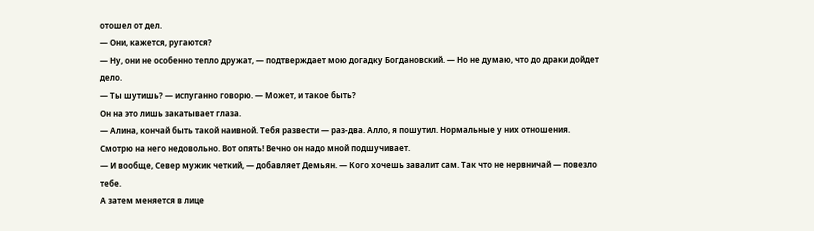отошел от дел.
— Они, кажется, ругаются?
— Ну, они не особенно тепло дружат, — подтверждает мою догадку Богдановский. — Но не думаю, что до драки дойдет дело.
— Ты шутишь? — испуганно говорю. — Может, и такое быть?
Он на это лишь закатывает глаза.
— Алина, кончай быть такой наивной. Тебя развести — раз-два. Алло, я пошутил. Нормальные у них отношения.
Смотрю на него недовольно. Вот опять! Вечно он надо мной подшучивает.
— И вообще, Север мужик четкий, — добавляет Демьян. — Кого хочешь завалит сам. Так что не нервничай — повезло тебе.
А затем меняется в лице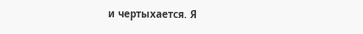и чертыхается. Я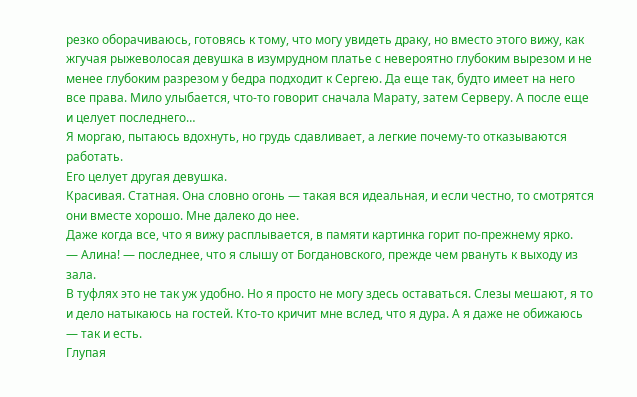резко оборачиваюсь, готовясь к тому, что могу увидеть драку, но вместо этого вижу, как жгучая рыжеволосая девушка в изумрудном платье с невероятно глубоким вырезом и не менее глубоким разрезом у бедра подходит к Сергею. Да еще так, будто имеет на него все права. Мило улыбается, что-то говорит сначала Марату, затем Серверу. А после еще и целует последнего…
Я моргаю, пытаюсь вдохнуть, но грудь сдавливает, а легкие почему-то отказываются работать.
Его целует другая девушка.
Красивая. Статная. Она словно огонь — такая вся идеальная, и если честно, то смотрятся они вместе хорошо. Мне далеко до нее.
Даже когда все, что я вижу расплывается, в памяти картинка горит по-прежнему ярко.
— Алина! — последнее, что я слышу от Богдановского, прежде чем рвануть к выходу из зала.
В туфлях это не так уж удобно. Но я просто не могу здесь оставаться. Слезы мешают, я то и дело натыкаюсь на гостей. Кто-то кричит мне вслед, что я дура. А я даже не обижаюсь — так и есть.
Глупая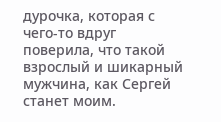дурочка, которая с чего-то вдруг поверила, что такой взрослый и шикарный мужчина, как Сергей станет моим.